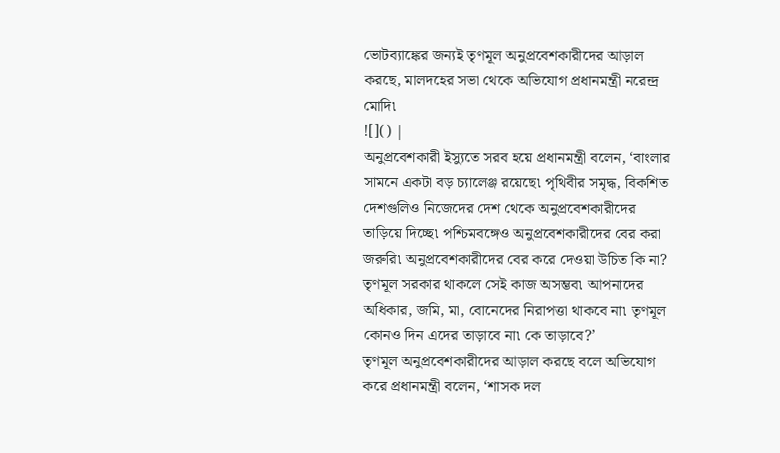ভোটব্যাঙ্কের জন্যই তৃণমূল অনুপ্রবেশকারীদের আড়াল করছে, মালদহের সভা থেকে অভিযোগ প্রধানমন্ত্রী নরেন্দ্র মোদি৷
![]() |
অনুপ্রবেশকারী ইস্যুতে সরব হয়ে প্রধানমন্ত্রী বলেন, ‘বাংলার সামনে একটা বড় চ্যালেঞ্জ রয়েছে৷ পৃথিবীর সমৃদ্ধ, বিকশিত দেশগুলিও নিজেদের দেশ থেকে অনুপ্রবেশকারীদের তাড়িয়ে দিচ্ছে৷ পশ্চিমবঙ্গেও অনুপ্রবেশকারীদের বের করা জরুরি৷ অনুপ্রবেশকারীদের বের করে দেওয়া উচিত কি না? তৃণমূল সরকার থাকলে সেই কাজ অসম্ভব৷ আপনাদের অধিকার, জমি, মা, বোনেদের নিরাপত্তা থাকবে না৷ তৃণমূল কোনও দিন এদের তাড়াবে না৷ কে তাড়াবে?’
তৃণমূল অনুপ্রবেশকারীদের আড়াল করছে বলে অভিযোগ করে প্রধানমন্ত্রী বলেন, ‘শাসক দল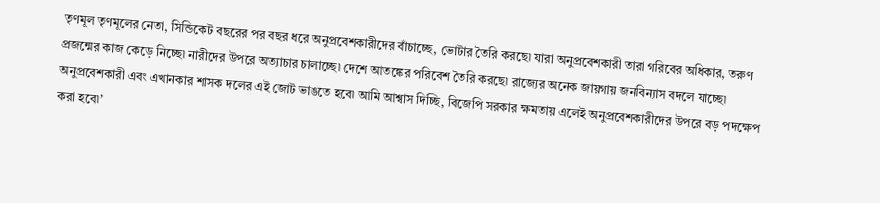তৃণমূল তৃণমূলের নেতা, সিন্ডিকেট বছরের পর বছর ধরে অনুপ্রবেশকারীদের বাঁচাচ্ছে, ভোটার তৈরি করছে৷ যারা অনুপ্রবেশকারী তারা গরিবের অধিকার, তরুণ প্রজন্মের কাজ কেড়ে নিচ্ছে৷ নারীদের উপরে অত্যাচার চালাচ্ছে৷ দেশে আতঙ্কের পরিবেশ তৈরি করছে৷ রাজ্যের অনেক জায়গায় জনবিন্যাস বদলে যাচ্ছে৷ অনুপ্রবেশকারী এবং এখানকার শাসক দলের এই জোট ভাঙতে হবে৷ আমি আশ্বাস দিচ্ছি, বিজেপি সরকার ক্ষমতায় এলেই অনুপ্রবেশকারীদের উপরে বড় পদক্ষেপ করা হবে৷’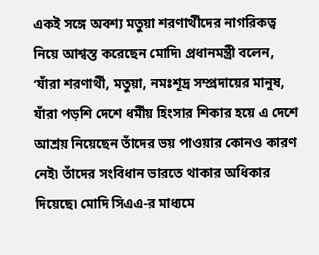একই সঙ্গে অবশ্য মতুয়া শরণার্থীদের নাগরিকত্ব নিয়ে আশ্বস্ত করেছেন মোদি৷ প্রধানমন্ত্রী বলেন, ‘যাঁরা শরণার্থী, মতুয়া, নমঃশূদ্র সম্প্রদায়ের মানুষ, যাঁরা পড়শি দেশে ধর্মীয় হিংসার শিকার হয়ে এ দেশে আশ্রয় নিয়েছেন তাঁদের ভয় পাওয়ার কোনও কারণ নেই৷ তাঁদের সংবিধান ভারতে থাকার অধিকার দিয়েছে৷ মোদি সিএএ-র মাধ্যমে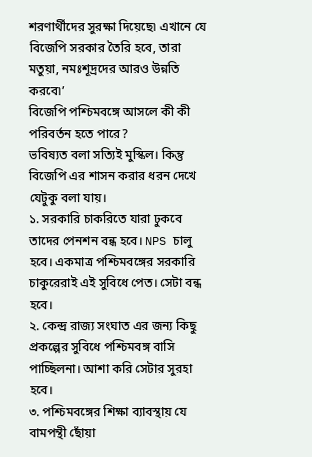শরণার্থীদের সুরক্ষা দিয়েছে৷ এখানে যে বিজেপি সরকার তৈরি হবে, তারা মতুয়া, নমঃশূদ্রদের আরও উন্নতি করবে৷’
বিজেপি পশ্চিমবঙ্গে আসলে কী কী পরিবর্তন হতে পারে?
ভবিষ্যত বলা সত্যিই মুস্কিল। কিন্তু বিজেপি এর শাসন করার ধরন দেখে যেটুকু বলা যায়।
১. সরকারি চাকরিতে যারা ঢুকবে তাদের পেনশন বন্ধ হবে। NPS চালু হবে। একমাত্র পশ্চিমবঙ্গের সরকারি চাকুরেরাই এই সুবিধে পেত। সেটা বন্ধ হবে।
২. কেন্দ্র রাজ্য সংঘাত এর জন্য কিছু প্রকল্পের সুবিধে পশ্চিমবঙ্গ বাসি পাচ্ছিলনা। আশা করি সেটার সুরহা হবে।
৩. পশ্চিমবঙ্গের শিক্ষা ব্যাবস্থায় যে বামপন্থী ছোঁয়া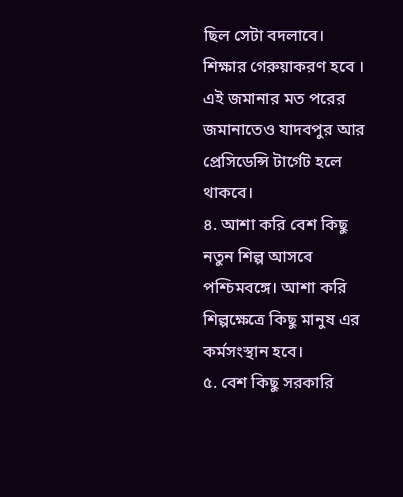ছিল সেটা বদলাবে। শিক্ষার গেরুয়াকরণ হবে । এই জমানার মত পরের জমানাতেও যাদবপুর আর প্রেসিডেন্সি টার্গেট হলে থাকবে।
৪. আশা করি বেশ কিছু নতুন শিল্প আসবে পশ্চিমবঙ্গে। আশা করি শিল্পক্ষেত্রে কিছু মানুষ এর কর্মসংস্থান হবে।
৫. বেশ কিছু সরকারি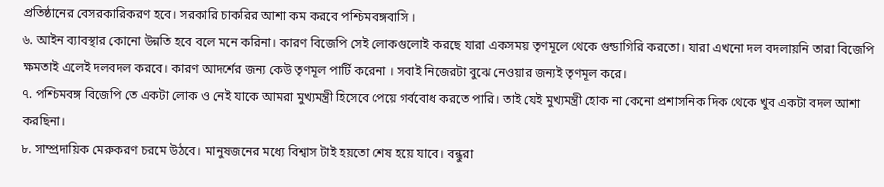প্রতিষ্ঠানের বেসরকারিকরণ হবে। সরকারি চাকরির আশা কম করবে পশ্চিমবঙ্গবাসি ।
৬. আইন ব্যাবস্থার কোনো উন্নতি হবে বলে মনে করিনা। কারণ বিজেপি সেই লোকগুলোই করছে যারা একসময় তৃণমূলে থেকে গুন্ডাগিরি করতো। যারা এখনো দল বদলায়নি তারা বিজেপি ক্ষমতাই এলেই দলবদল করবে। কারণ আদর্শের জন্য কেউ তৃণমূল পার্টি করেনা । সবাই নিজেরটা বুঝে নেওয়ার জন্যই তৃণমূল করে।
৭. পশ্চিমবঙ্গ বিজেপি তে একটা লোক ও নেই যাকে আমরা মুখ্যমন্ত্রী হিসেবে পেয়ে গর্ববোধ করতে পারি। তাই যেই মুখ্যমন্ত্রী হোক না কেনো প্রশাসনিক দিক থেকে খুব একটা বদল আশা করছিনা।
৮. সাম্প্রদায়িক মেরুকরণ চরমে উঠবে। মানুষজনের মধ্যে বিশ্বাস টাই হয়তো শেষ হয়ে যাবে। বন্ধুরা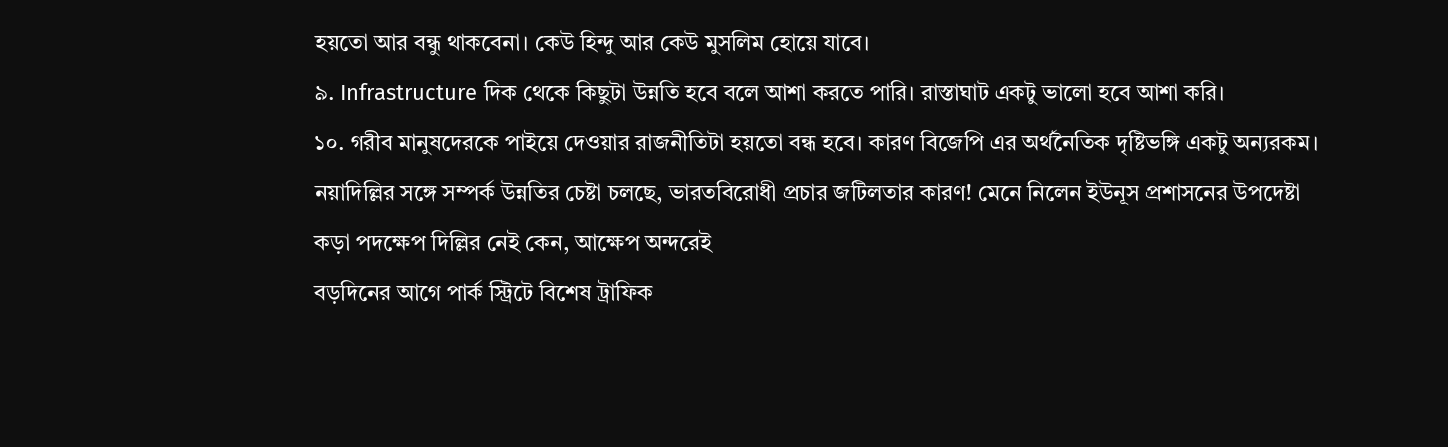হয়তো আর বন্ধু থাকবেনা। কেউ হিন্দু আর কেউ মুসলিম হোয়ে যাবে।
৯. Infrastructure দিক থেকে কিছুটা উন্নতি হবে বলে আশা করতে পারি। রাস্তাঘাট একটু ভালো হবে আশা করি।
১০. গরীব মানুষদেরকে পাইয়ে দেওয়ার রাজনীতিটা হয়তো বন্ধ হবে। কারণ বিজেপি এর অর্থনৈতিক দৃষ্টিভঙ্গি একটু অন্যরকম।
নয়াদিল্লির সঙ্গে সম্পর্ক উন্নতির চেষ্টা চলছে, ভারতবিরোধী প্রচার জটিলতার কারণ! মেনে নিলেন ইউনূস প্রশাসনের উপদেষ্টা
কড়া পদক্ষেপ দিল্লির নেই কেন, আক্ষেপ অন্দরেই
বড়দিনের আগে পার্ক স্ট্রিটে বিশেষ ট্রাফিক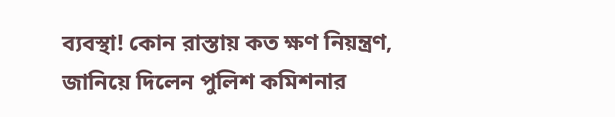ব্যবস্থা! কোন রাস্তায় কত ক্ষণ নিয়ন্ত্রণ, জানিয়ে দিলেন পুলিশ কমিশনার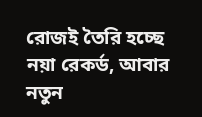রোজই তৈরি হচ্ছে নয়া রেকর্ড, আবার নতুন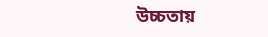উচ্চতায়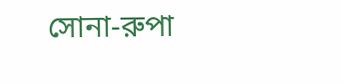সোনা-রুপা